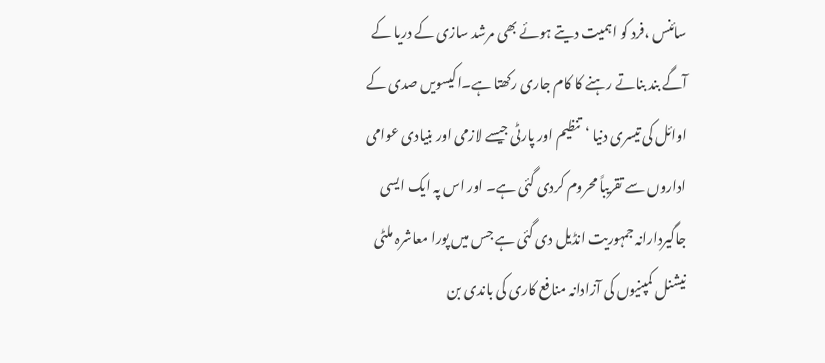سائنس ،فرد کو اہمیت دیتے ہوئے بھی مرشد سازی کے دریا کے آگے بند بناتے رہنے کا کام جاری رکھتا ہے۔اکیسویں صدی کے اوائل کی تیسری دنیا ‘تنظیم اور پارٹی جیسے لازمی اور بنیادی عوامی اداروں سے تقریباً محروم کردی گئی ہے۔ اور اس پہ ایک ایسی جاگیردارانہ جمہوریت انڈیل دی گئی ہے جس میں پورا معاشرہ ملٹی نیشنل کمپنیوں کی آزادانہ منافع کاری کی باندی بن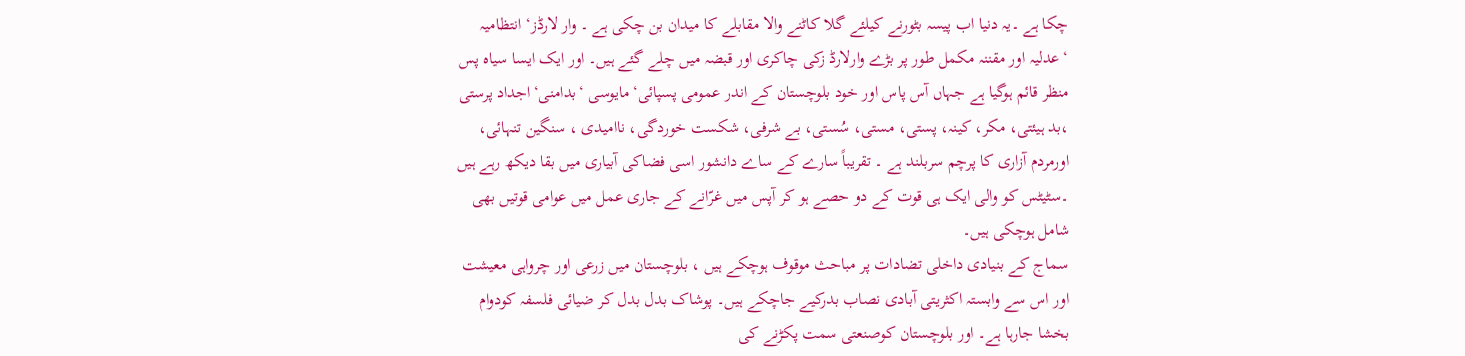چکا ہے ۔یہ دنیا اب پیسہ بٹورنے کیلئے گلا کاٹنے والا مقابلے کا میدان بن چکی ہے ۔ وار لارڈز‘ انتظامیہ ‘عدلیہ اور مقننہ مکمل طور پر بڑے وارلارڈ زکی چاکری اور قبضہ میں چلے گئے ہیں۔ اور ایک ایسا سیاہ پس منظر قائم ہوگیا ہے جہاں آس پاس اور خود بلوچستان کے اندر عمومی پسپائی‘مایوسی ‘بدامنی‘اجداد پرستی ،بد ہیئتی، مکر، کینہ، پستی، مستی، سُستی، بے شرفی، شکست خوردگی، ناامیدی ، سنگین تنہائی، اورمردم آزاری کا پرچم سربلند ہے ۔ تقریباً سارے کے ساے دانشور اسی فضاکی آبیاری میں بقا دیکھ رہے ہیں ۔سٹیٹس کو والی ایک ہی قوت کے دو حصے ہو کر آپس میں غرّانے کے جاری عمل میں عوامی قوتیں بھی شامل ہوچکی ہیں۔
سماج کے بنیادی داخلی تضادات پر مباحث موقوف ہوچکے ہیں ، بلوچستان میں زرعی اور چرواہی معیشت اور اس سے وابستہ اکثریتی آبادی نصاب بدرکیے جاچکے ہیں۔ پوشاک بدل بدل کر ضیائی فلسفہ کودوام بخشا جارہا ہے۔ اور بلوچستان کوصنعتی سمت پکڑنے کی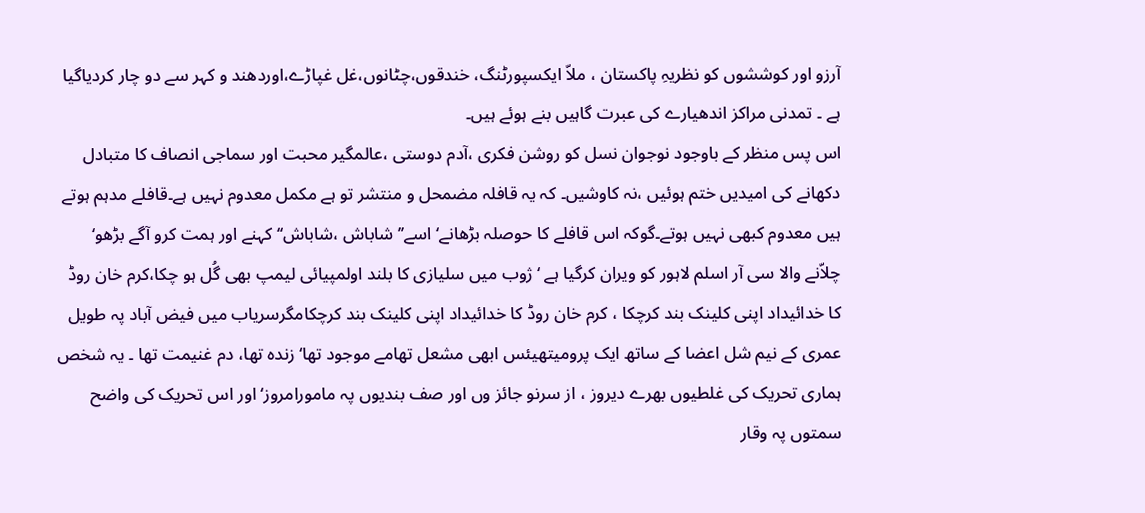آرزو اور کوششوں کو نظریہِ پاکستان ، ملاّ ایکسپورٹنگ، خندقوں،چٹانوں،غل غپاڑے،اوردھند و کہر سے دو چار کردیاگیا ہے ۔ تمدنی مراکز اندھیارے کی عبرت گاہیں بنے ہوئے ہیں۔
اس پس منظر کے باوجود نوجوان نسل کو روشن فکری ،آدم دوستی ،عالمگیر محبت اور سماجی انصاف کا متبادل دکھانے کی امیدیں ختم ہوئیں ،نہ کاوشیں۔ کہ یہ قافلہ مضمحل و منتشر تو ہے مکمل معدوم نہیں ہے۔قافلے مدہم ہوتے ہیں معدوم کبھی نہیں ہوتے۔گوکہ اس قافلے کا حوصلہ بڑھانے‘اسے’’شاباش ،شاباش‘‘ کہنے اور ہمت کرو آگے بڑھو‘ چلاّنے والا سی آر اسلم لاہور کو ویران کرگیا ہے ‘ژوب میں سلیازی کا بلند اولمپیائی لیمپ بھی گُل ہو چکا،کرم خان روڈ کا خدائیداد اپنی کلینک بند کرچکا ، کرم خان روڈ کا خدائیداد اپنی کلینک بند کرچکامگرسریاب میں فیض آباد پہ طویل عمری کے نیم شل اعضا کے ساتھ ایک پرومیتھیئس ابھی مشعل تھامے موجود تھا‘ زندہ تھا، دم غنیمت تھا ۔ یہ شخص ہماری تحریک کی غلطیوں بھرے دیروز ، از سرنو جائز وں اور صف بندیوں پہ مامورامروز‘ اور اس تحریک کی واضح سمتوں پہ وقار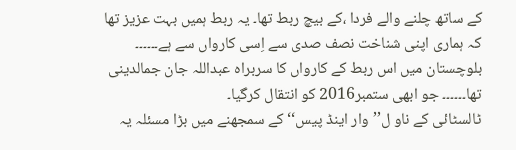کے ساتھ چلنے والے فردا ،کے بیچ ربط تھا۔ یہ ربط ہمیں بہت عزیز تھا کہ ہماری اپنی شناخت نصف صدی سے اِسی کارواں سے ہے۔۔۔۔۔۔ بلوچستان میں اس ربط کے کارواں کا سربراہ عبداللہ جان جمالدینی تھا۔۔۔۔۔۔ جو ابھی ستمبر2016 کو انتقال کرگیا۔
ٹالسٹائی کے ناو ل’’وار اینڈ پیس‘‘ کے سمجھنے میں بڑا مسئلہ یہ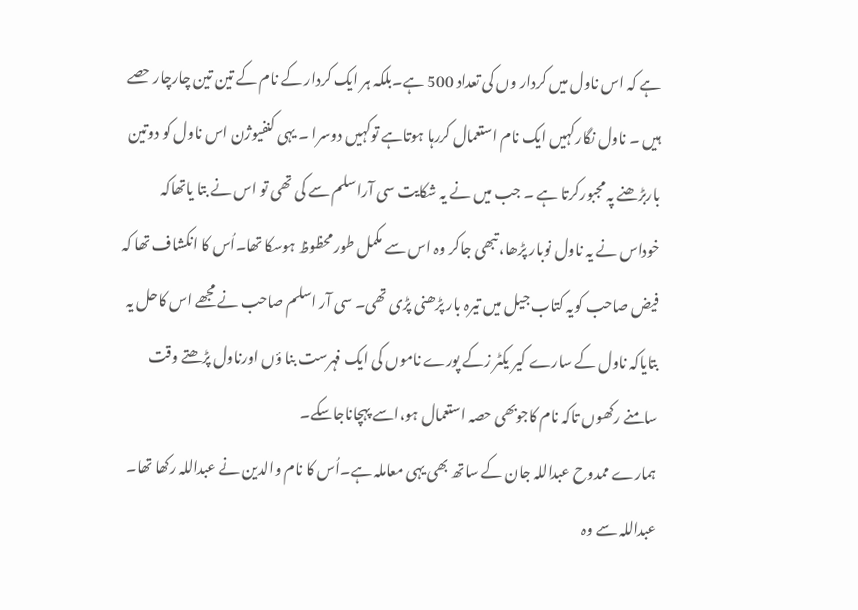ہے کہ اس ناول میں کردار وں کی تعداد 500 ہے۔بلکہ ہر ایک کردار کے نام کے تین تین چارچار حصے ہیں ۔ ناول نگارکہیں ایک نام استعمال کررہا ہوتاہے توکہیں دوسرا ۔ یہی کنفیوژن اس ناول کو دوتین باربڑھنے پہ مجبورکرتا ہے ۔ جب میں نے یہ شکایت سی آراسلم سے کی تھی تو اس نے بتا یاتھاکہ خوداس نے یہ ناول نوبار پڑھا، تبھی جاکر وہ اس سے مکمل طور محظوظ ہوسکا تھا۔اُس کا انکشاف تھا کہ فیض صاحب کویہ کتاب جیل میں تیرہ بار پڑھنی پڑی تھی۔ سی آر اسلم صاحب نے مجھے اس کاحل یہ بتایاکہ ناول کے سارے کیر یکٹر زکے پورے ناموں کی ایک فہرست بنا ؤں اورناول پڑھتے وقت سامنے رکھوں تاکہ نام کاجوبھی حصہ استعمال ہو،اسے پہچاناجاسکے۔
ہمارے ممدوح عبداللہ جان کے ساتھ بھی یہی معاملہ ہے۔اُس کا نام والدین نے عبداللہ رکھا تھا۔ عبداللہ سے وہ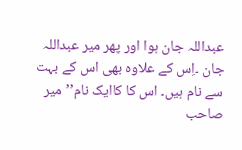عبداللہ جان ہوا اور پھر میر عبداللہ جان ۔اِس کے علاوہ بھی اس کے بہت سے نام ہیں۔ اس کا کاایک نام’’ میر صاحب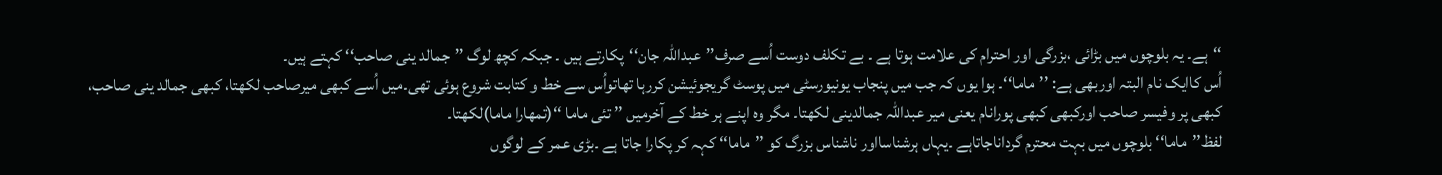‘‘ہے۔ یہ بلوچوں میں بڑائی ،بزرگی اور احترام کی علامت ہوتا ہے ۔ بے تکلف دوست اُسے صرف’’عبداللہ جان‘‘پکارتے ہیں ۔ جبکہ کچھ لوگ ’’جمالد ینی صاحب‘‘ کہتے ہیں۔
اُس کاایک نام البتہ اوربھی ہے: ’’ماما‘‘۔ ہوا یوں کہ جب میں پنجاب یونیورسٹی میں پوسٹ گریجوئیشن کررہا تھاتواُس سے خط و کتابت شروع ہوئی تھی۔میں اُسے کبھی میرصاحب لکھتا، کبھی جمالد ینی صاحب، کبھی پر وفیسر صاحب اورکبھی کبھی پورانام یعنی میر عبداللہ جمالدینی لکھتا۔ مگر وہ اپنے ہر خط کے آخرمیں ’’ تئی ماما ‘‘(تمھارا ماما)لکھتا۔
لفظ’’ماما‘‘ بلوچوں میں بہت محترم گرداناجاتاہے ۔یہاں ہرشناسااور ناشناس بزرگ کو ’’ماما‘‘ کہہ کر پکارا جاتا ہے ۔بڑی عمر کے لوگوں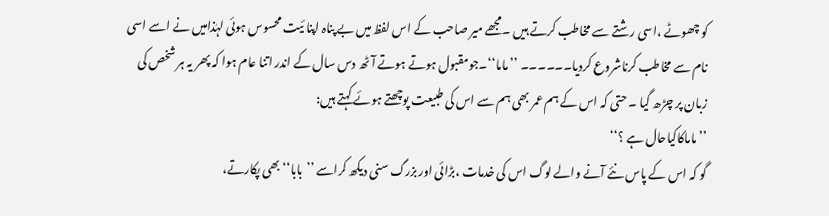کو چھوٹے ،اسی رشتے سے مخاطب کرتے ہیں ۔مجھے میر صاحب کے اس لفظ میں بے پناہ اپنا ئیت محسوس ہوئی لہٰذامیں نے اسے اسی نام سے مخاطب کرناشروع کردیا۔۔۔۔۔۔ ’’ماما‘‘۔جومقبول ہوتے ہوتے آٹھ دس سال کے اندر اتنا عام ہوا کہ پھر یہ ہر شخص کی زبان پر چڑھ گیا ۔ حتی کہ اس کے ہم عمر بھی ہم سے اس کی طبیعت پوچھتے ہوئے کہتے ہیں:
’’ ماماکاکیاحال ہے ؟‘‘
گو کہ اس کے پاس نئے آنے والے لوگ اس کی خدمات ،بڑائی اور بزرگ سنی دیکھ کراسے ’’بابا‘‘بھی پکارتے،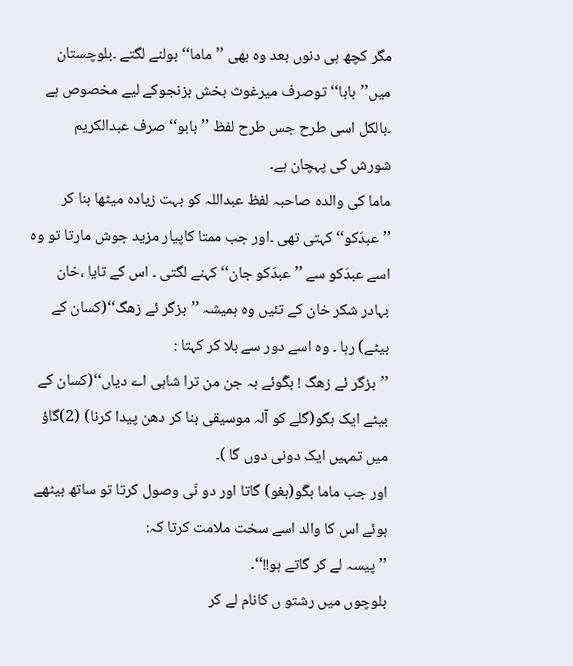مگر کچھ ہی دنوں بعد وہ بھی ’’ماما‘‘ بولنے لگتے ۔بلوچستان میں’’بابا‘‘توصرف میرغوث بخش بزنجوکے لیے مخصوص ہے ۔بالکل اسی طرح جس طرح لفظ ’’بابو‘‘ صرف عبدالکریم شورش کی پہچان ہے۔
ماما کی والدہ صاحبہ لفظ عبداللہ کو بہت زیادہ میٹھا بنا کر ’’عبدَکو‘‘ کہتی تھی ۔اور جب ممتا کاپیار مزید جوش مارتا تو وہ اسے عبدَکو سے ’’عبدَکو جان‘‘ کہنے لگتی ۔ اس کے تایا ،خان بہادر شکر خان کے تئیں وہ ہمیشہ ’’بزگر ئے زھگ‘‘(کسان کے بیٹے) رہا ۔ وہ اسے دور سے بلا کر کہتا :
’’بزگر ئے زھگ ! بگّوئے بہ جن من ترا شاہی اے دیاں‘‘(کسان کے بیٹے ایک بگو(گلے کو آلہ موسیقی بنا کر دھن پیدا کرنا) (2)گاؤ میں تمہیں ایک دونی دوں گا )۔
اور جب ماما بگّو(بغو) گاتا اور دو نّی وصول کرتا تو ساتھ بیٹھے ہوئے اس کا والد اسے سخت ملامت کرتا کہ:
’’پیسہ لے کر گاتے ہو!!‘‘۔
بلوچوں میں رشتو ں کانام لے کر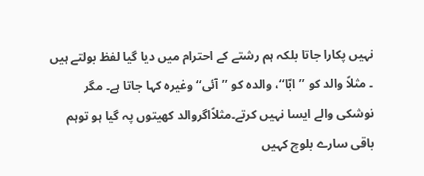نہیں پکارا جاتا بلکہ ہم رشتے کے احترام میں دیا گیا لفظ بولتے ہیں ۔ مثلاً والد کو ’’ابّا‘‘، والدہ کو ’’آئی‘‘ وغیرہ کہا جاتا ہے۔ مگر نوشکی والے ایسا نہیں کرتے۔مثلاًاگروالد کھیتوں پہ گیا ہو توہم باقی سارے بلوچ کہیں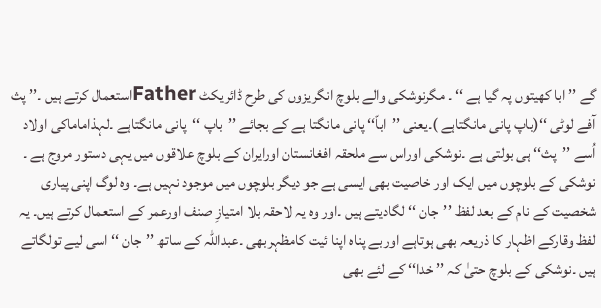گے ’’ ابا کھیتوں پہ گیا ہے ‘‘ ۔ مگرنوشکی والے بلوچ انگریزوں کی طرح ڈائریکٹ Fatherاستعمال کرتے ہیں ۔’’ پث آفے لوٹی ‘‘(باپ پانی مانگتاہے )۔یعنی ’’اباّ‘‘ پانی مانگتا ہے کے بجائے ’’باپ ‘‘پانی مانگتاہے ۔لہذاماماکی اولاد اُسے ’’پث‘‘ ہی بولتی ہے ۔نوشکی اوراس سے ملحقہ افغانستان اورایران کے بلوچ علاقوں میں یہی دستور مروج ہے ۔
نوشکی کے بلوچوں میں ایک اور خاصیت بھی ایسی ہے جو دیگر بلوچوں میں موجود نہیں ہے۔ وہ لوگ اپنی پیاری شخصیت کے نام کے بعد لفظ ’’جان ‘‘ لگادیتے ہیں ۔اور وہ یہ لاحقہ بلا امتیازِ صنف اورعمر کے استعمال کرتے ہیں۔ یہ لفظ وقارکے اظہار کا ذریعہ بھی ہوتاہے اوربے پناہ اپنا ئیت کامظہربھی ۔عبداللہ کے ساتھ ’’جان ‘‘ اسی لیے تولگاتے ہیں ۔نوشکی کے بلوچ حتیٰ کہ ’’ خدا‘‘ کے لئے بھی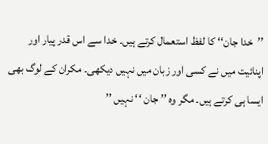’’خدا جان‘‘ کا لفظ استعمال کرتے ہیں۔ خدا سے اس قدر پیار اور اپنائیت میں نے کسی اور زبان میں نہیں دیکھی۔ مکران کے لوگ بھی ایسا ہی کرتے ہیں۔ مگر وہ ’’ جان ‘‘ نہیں ’’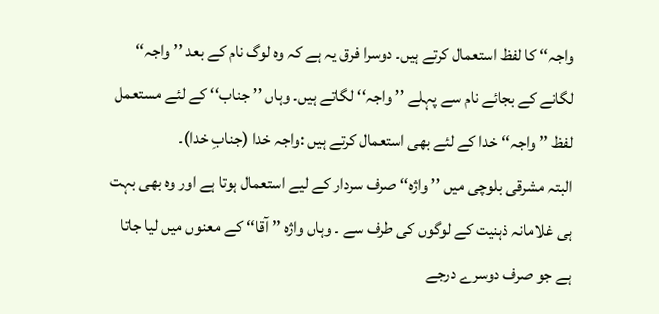واجہ‘‘ کا لفظ استعمال کرتے ہیں۔ دوسرا فرق یہ ہے کہ وہ لوگ نام کے بعد ’’ واجہ‘‘ لگانے کے بجائے نام سے پہلے ’’ واجہ‘‘ لگاتے ہیں۔ وہاں ’’ جناب‘‘ کے لئے مستعمل لفظ ’’ واجہ‘‘ خدا کے لئے بھی استعمال کرتے ہیں :واجہ خدا (جنابِ خدا)۔
البتہ مشرقی بلوچی میں ’’ واژہ‘‘ صرف سردار کے لیے استعمال ہوتا ہے اور وہ بھی بہت ہی غلامانہ ذہنیت کے لوگوں کی طرف سے ۔ وہاں واژہ ’’ آقا‘‘ کے معنوں میں لیا جاتا ہے جو صرف دوسرے درجے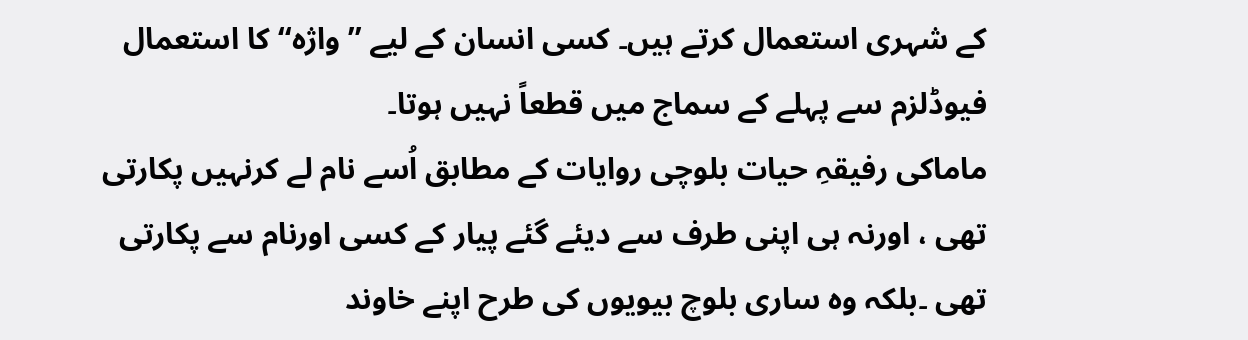کے شہری استعمال کرتے ہیں۔ کسی انسان کے لیے ’’ واژہ‘‘ کا استعمال فیوڈلزم سے پہلے کے سماج میں قطعاً نہیں ہوتا۔
ماماکی رفیقہِ حیات بلوچی روایات کے مطابق اُسے نام لے کرنہیں پکارتی تھی ، اورنہ ہی اپنی طرف سے دیئے گئے پیار کے کسی اورنام سے پکارتی تھی ۔بلکہ وہ ساری بلوچ بیویوں کی طرح اپنے خاوند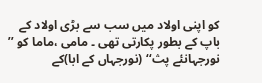کو اپنی اولاد میں سب سے بڑی اولاد کے باپ کے بطور پکارتی تھی ۔ مامی ،ماما کو ’’ نورجہانئے پث‘‘ (نورجہاں کے ابا)کے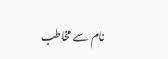نام سے مخاطب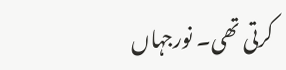کرتی تھی۔ نورجہاں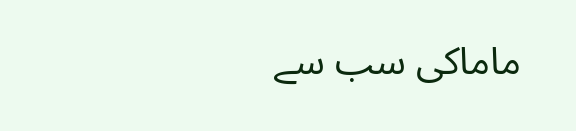ماماکی سب سے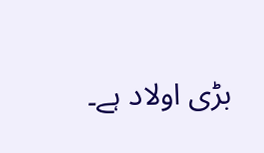بڑی اولاد ہے۔